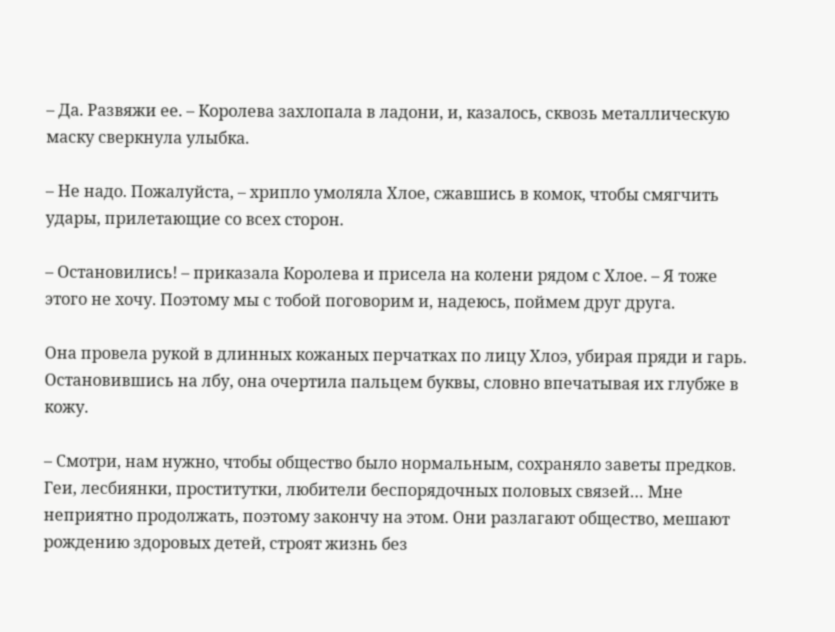– Да. Развяжи ее. – Королева захлопала в ладони, и, казалось, сквозь металлическую маску сверкнула улыбка.

– Не надо. Пожалуйста, – хрипло умоляла Хлое, сжавшись в комок, чтобы смягчить удары, прилетающие со всех сторон.

– Остановились! – приказала Королева и присела на колени рядом с Хлое. – Я тоже этого не хочу. Поэтому мы с тобой поговорим и, надеюсь, поймем друг друга.

Она провела рукой в длинных кожаных перчатках по лицу Хлоэ, убирая пряди и гарь. Остановившись на лбу, она очертила пальцем буквы, словно впечатывая их глубже в кожу.

– Смотри, нам нужно, чтобы общество было нормальным, сохраняло заветы предков. Геи, лесбиянки, проститутки, любители беспорядочных половых связей… Мне неприятно продолжать, поэтому закончу на этом. Они разлагают общество, мешают рождению здоровых детей, строят жизнь без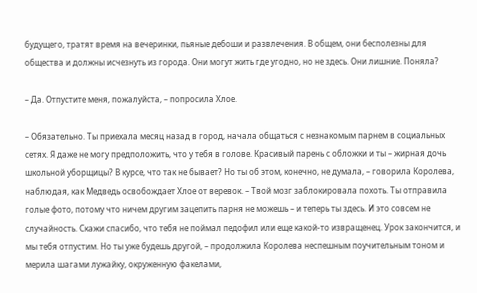будущего, тратят время на вечеринки, пьяные дебоши и развлечения. В общем, они бесполезны для общества и должны исчезнуть из города. Они могут жить где угодно, но не здесь. Они лишние. Поняла?

– Да. Отпустите меня, пожалуйста, – попросила Хлое.

– Обязательно. Ты приехала месяц назад в город, начала общаться с незнакомым парнем в социальных сетях. Я даже не могу предположить, что у тебя в голове. Красивый парень с обложки и ты – жирная дочь школьной уборщицы? В курсе, что так не бывает? Но ты об этом, конечно, не думала, – говорила Королева, наблюдая, как Медведь освобождает Хлое от веревок. – Твой мозг заблокировала похоть. Ты отправила голые фото, потому что ничем другим зацепить парня не можешь – и теперь ты здесь. И это совсем не случайность. Скажи спасибо, что тебя не поймал педофил или еще какой-то извращенец. Урок закончится, и мы тебя отпустим. Но ты уже будешь другой, – продолжила Королева неспешным поучительным тоном и мерила шагами лужайку, окруженную факелами,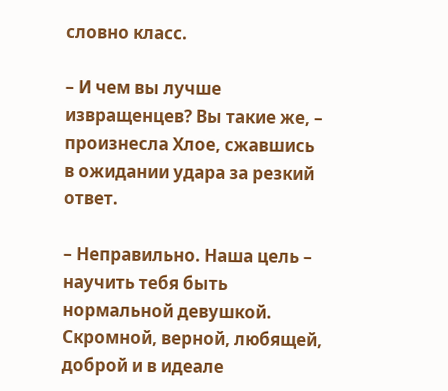словно класс.

– И чем вы лучше извращенцев? Вы такие же, – произнесла Хлое, сжавшись в ожидании удара за резкий ответ.

– Неправильно. Наша цель – научить тебя быть нормальной девушкой. Скромной, верной, любящей, доброй и в идеале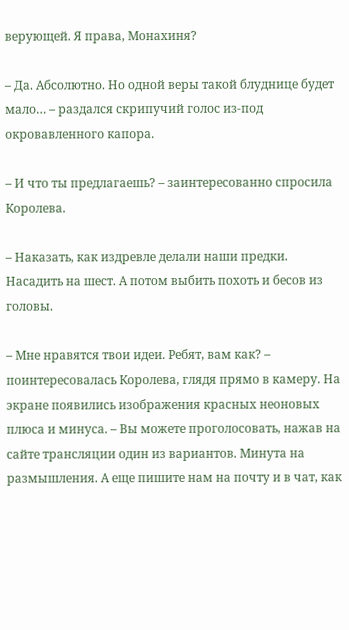верующей. Я права, Монахиня?

– Да. Абсолютно. Но одной веры такой блуднице будет мало… – раздался скрипучий голос из-под окровавленного капора.

– И что ты предлагаешь? – заинтересованно спросила Королева.

– Наказать, как издревле делали наши предки. Насадить на шест. А потом выбить похоть и бесов из головы.

– Мне нравятся твои идеи. Ребят, вам как? – поинтересовалась Королева, глядя прямо в камеру. На экране появились изображения красных неоновых плюса и минуса. – Вы можете проголосовать, нажав на сайте трансляции один из вариантов. Минута на размышления. А еще пишите нам на почту и в чат, как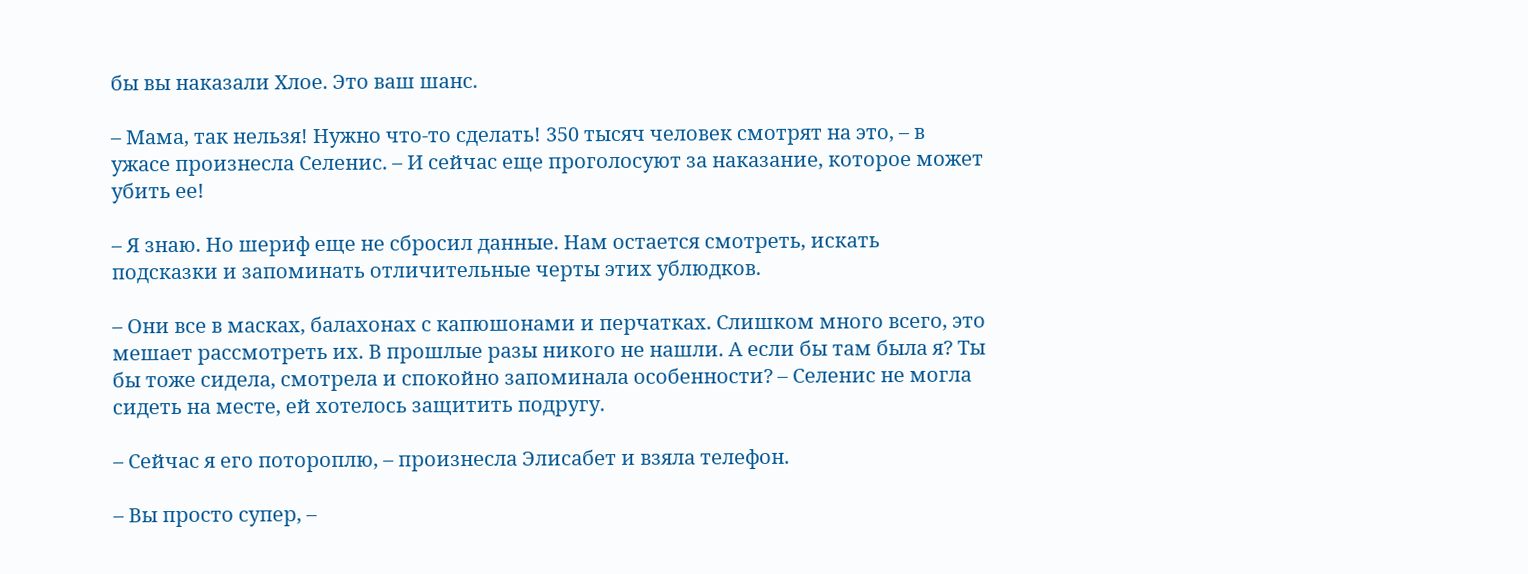бы вы наказали Хлое. Это ваш шанс.

– Мама, так нельзя! Нужно что-то сделать! 350 тысяч человек смотрят на это, – в ужасе произнесла Селенис. – И сейчас еще проголосуют за наказание, которое может убить ее!

– Я знаю. Но шериф еще не сбросил данные. Нам остается смотреть, искать подсказки и запоминать отличительные черты этих ублюдков.

– Они все в масках, балахонах с капюшонами и перчатках. Слишком много всего, это мешает рассмотреть их. В прошлые разы никого не нашли. А если бы там была я? Ты бы тоже сидела, смотрела и спокойно запоминала особенности? – Селенис не могла сидеть на месте, ей хотелось защитить подругу.

– Сейчас я его потороплю, – произнесла Элисабет и взяла телефон.

– Вы просто супер, –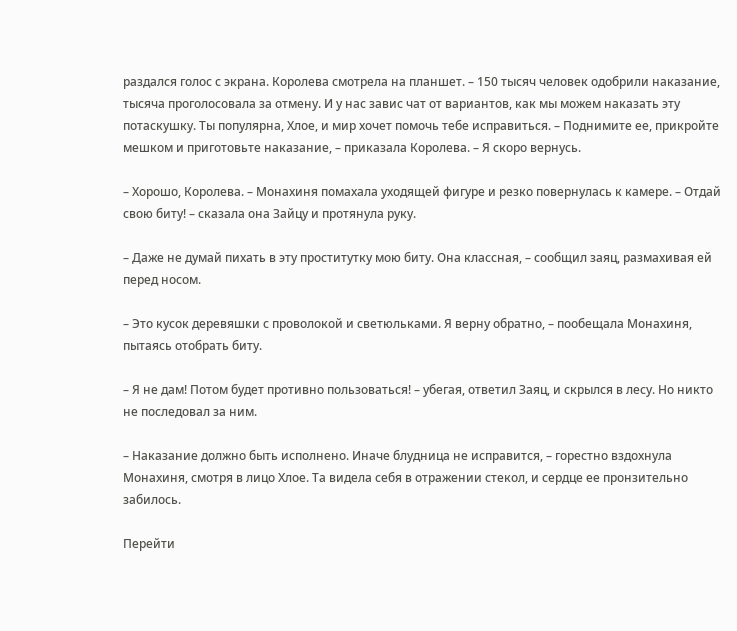раздался голос с экрана. Королева смотрела на планшет. – 150 тысяч человек одобрили наказание, тысяча проголосовала за отмену. И у нас завис чат от вариантов, как мы можем наказать эту потаскушку. Ты популярна, Хлое, и мир хочет помочь тебе исправиться. – Поднимите ее, прикройте мешком и приготовьте наказание, – приказала Королева. – Я скоро вернусь.

– Хорошо, Королева. – Монахиня помахала уходящей фигуре и резко повернулась к камере. – Отдай свою биту! – сказала она Зайцу и протянула руку.

– Даже не думай пихать в эту проститутку мою биту. Она классная, – сообщил заяц, размахивая ей перед носом.

– Это кусок деревяшки с проволокой и светюльками. Я верну обратно, – пообещала Монахиня, пытаясь отобрать биту.

– Я не дам! Потом будет противно пользоваться! – убегая, ответил Заяц, и скрылся в лесу. Но никто не последовал за ним.

– Наказание должно быть исполнено. Иначе блудница не исправится, – горестно вздохнула Монахиня, смотря в лицо Хлое. Та видела себя в отражении стекол, и сердце ее пронзительно забилось.

Перейти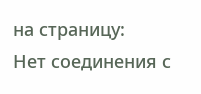на страницу:
Нет соединения с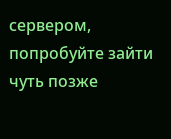сервером, попробуйте зайти чуть позже